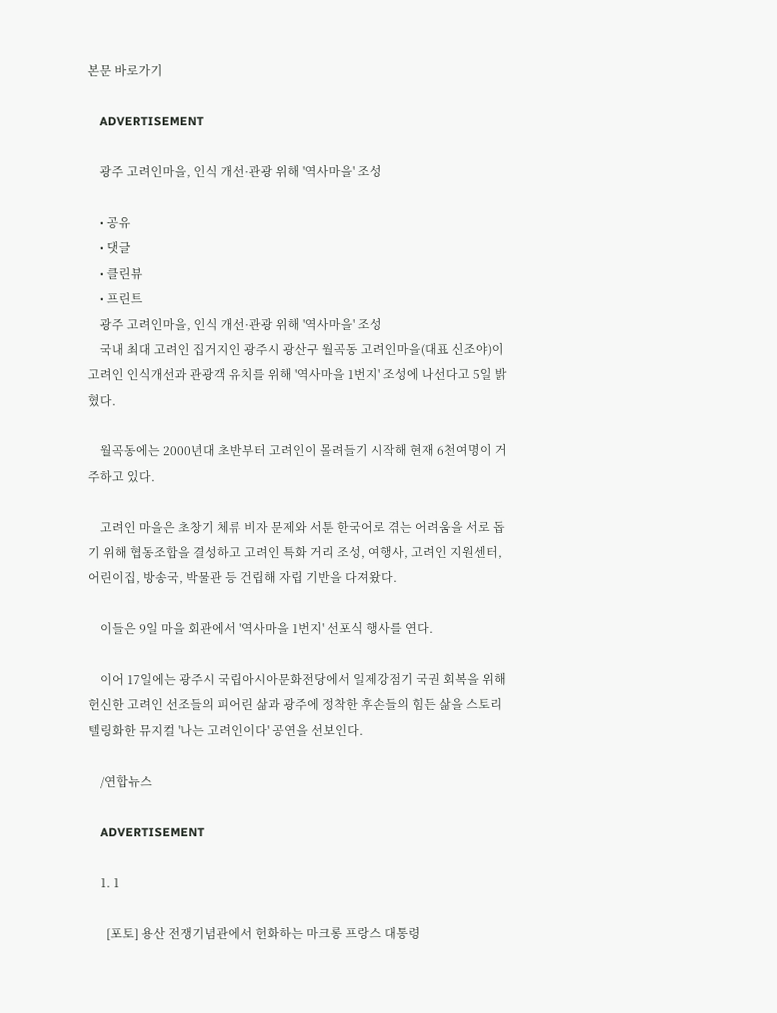본문 바로가기

    ADVERTISEMENT

    광주 고려인마을, 인식 개선·관광 위해 '역사마을' 조성

    • 공유
    • 댓글
    • 클린뷰
    • 프린트
    광주 고려인마을, 인식 개선·관광 위해 '역사마을' 조성
    국내 최대 고려인 집거지인 광주시 광산구 월곡동 고려인마을(대표 신조야)이 고려인 인식개선과 관광객 유치를 위해 '역사마을 1번지' 조성에 나선다고 5일 밝혔다.

    월곡동에는 2000년대 초반부터 고려인이 몰려들기 시작해 현재 6천여명이 거주하고 있다.

    고려인 마을은 초창기 체류 비자 문제와 서툰 한국어로 겪는 어려움을 서로 돕기 위해 협동조합을 결성하고 고려인 특화 거리 조성, 여행사, 고려인 지원센터, 어린이집, 방송국, 박물관 등 건립해 자립 기반을 다져왔다.

    이들은 9일 마을 회관에서 '역사마을 1번지' 선포식 행사를 연다.

    이어 17일에는 광주시 국립아시아문화전당에서 일제강점기 국권 회복을 위해 헌신한 고려인 선조들의 피어린 삶과 광주에 정착한 후손들의 힘든 삶을 스토리텔링화한 뮤지컬 '나는 고려인이다' 공연을 선보인다.

    /연합뉴스

    ADVERTISEMENT

    1. 1

      [포토] 용산 전쟁기념관에서 헌화하는 마크롱 프랑스 대통령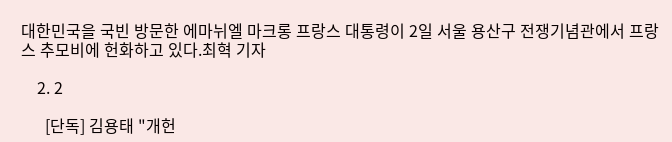대한민국을 국빈 방문한 에마뉘엘 마크롱 프랑스 대통령이 2일 서울 용산구 전쟁기념관에서 프랑스 추모비에 헌화하고 있다.최혁 기자

    2. 2

      [단독] 김용태 "개헌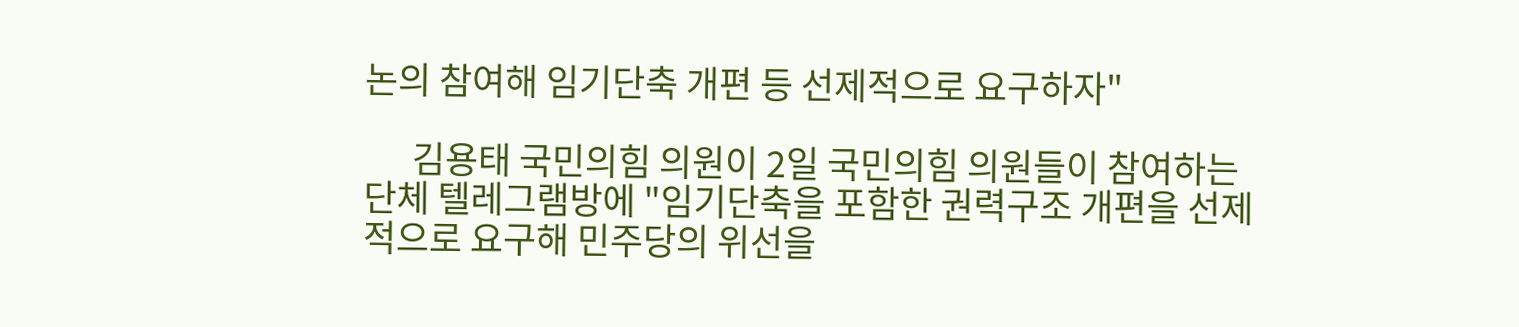논의 참여해 임기단축 개편 등 선제적으로 요구하자"

      김용태 국민의힘 의원이 2일 국민의힘 의원들이 참여하는 단체 텔레그램방에 "임기단축을 포함한 권력구조 개편을 선제적으로 요구해 민주당의 위선을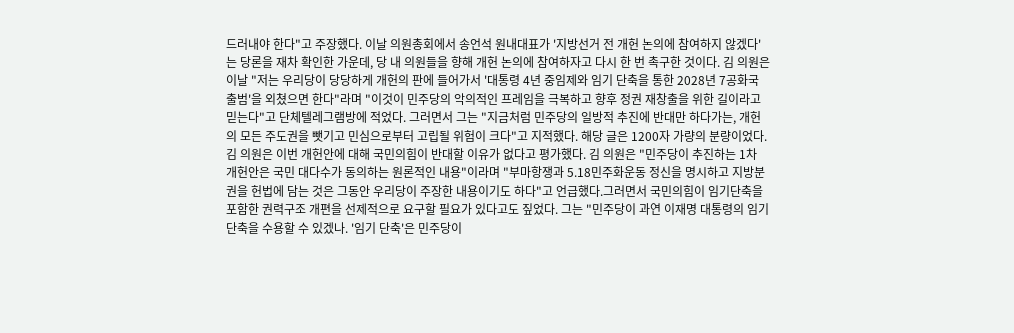드러내야 한다"고 주장했다. 이날 의원총회에서 송언석 원내대표가 '지방선거 전 개헌 논의에 참여하지 않겠다'는 당론을 재차 확인한 가운데, 당 내 의원들을 향해 개헌 논의에 참여하자고 다시 한 번 촉구한 것이다. 김 의원은 이날 "저는 우리당이 당당하게 개헌의 판에 들어가서 '대통령 4년 중임제와 임기 단축을 통한 2028년 7공화국 출범'을 외쳤으면 한다"라며 "이것이 민주당의 악의적인 프레임을 극복하고 향후 정권 재창출을 위한 길이라고 믿는다"고 단체텔레그램방에 적었다. 그러면서 그는 "지금처럼 민주당의 일방적 추진에 반대만 하다가는, 개헌의 모든 주도권을 뺏기고 민심으로부터 고립될 위험이 크다"고 지적했다. 해당 글은 1200자 가량의 분량이었다. 김 의원은 이번 개헌안에 대해 국민의힘이 반대할 이유가 없다고 평가했다. 김 의원은 "민주당이 추진하는 1차 개헌안은 국민 대다수가 동의하는 원론적인 내용"이라며 "부마항쟁과 5.18민주화운동 정신을 명시하고 지방분권을 헌법에 담는 것은 그동안 우리당이 주장한 내용이기도 하다"고 언급했다.그러면서 국민의힘이 임기단축을 포함한 권력구조 개편을 선제적으로 요구할 필요가 있다고도 짚었다. 그는 "민주당이 과연 이재명 대통령의 임기 단축을 수용할 수 있겠나. '임기 단축'은 민주당이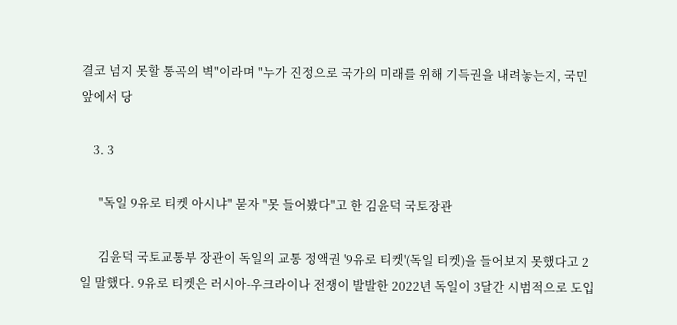결코 넘지 못할 통곡의 벽"이라며 "누가 진정으로 국가의 미래를 위해 기득권을 내려놓는지, 국민 앞에서 당

    3. 3

      "독일 9유로 티켓 아시냐" 묻자 "못 들어봤다"고 한 김윤덕 국토장관

      김윤덕 국토교통부 장관이 독일의 교통 정액권 '9유로 티켓'(독일 티켓)을 들어보지 못했다고 2일 말했다. 9유로 티켓은 러시아-우크라이나 전쟁이 발발한 2022년 독일이 3달간 시범적으로 도입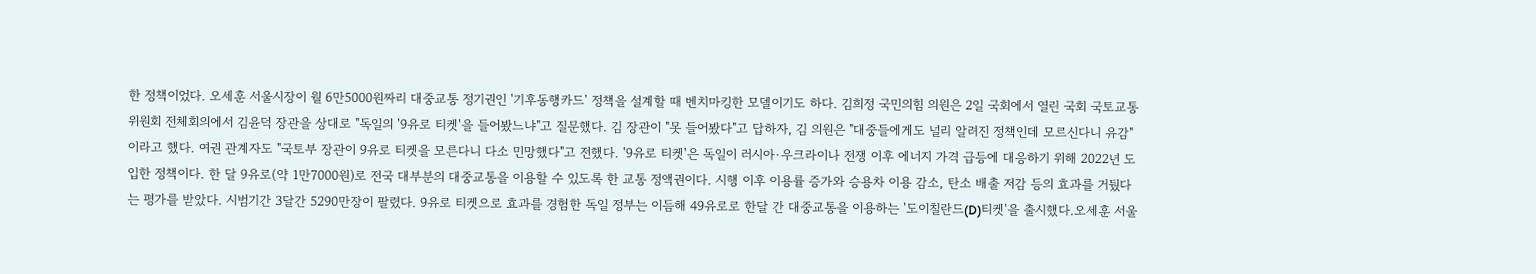한 정책이었다. 오세훈 서울시장이 월 6만5000원짜리 대중교통 정기권인 '기후동행카드' 정책을 설계할 때 벤치마킹한 모델이기도 하다. 김희정 국민의힘 의원은 2일 국회에서 열린 국회 국토교통위원회 전체회의에서 김윤덕 장관을 상대로 "독일의 '9유로 티켓'을 들어봤느냐"고 질문했다. 김 장관이 "못 들어봤다"고 답하자, 김 의원은 "대중들에게도 널리 알려진 정책인데 모르신다니 유감"이라고 했다. 여권 관계자도 "국토부 장관이 9유로 티켓을 모른다니 다소 민망했다"고 전했다. '9유로 티켓'은 독일이 러시아·우크라이나 전쟁 이후 에너지 가격 급등에 대응하기 위해 2022년 도입한 정책이다. 한 달 9유로(약 1만7000원)로 전국 대부분의 대중교통을 이용할 수 있도록 한 교통 정액권이다. 시행 이후 이용률 증가와 승용차 이용 감소, 탄소 배출 저감 등의 효과를 거뒀다는 평가를 받았다. 시범기간 3달간 5290만장이 팔렸다. 9유로 티켓으로 효과를 경험한 독일 정부는 이듬해 49유로로 한달 간 대중교통을 이용하는 '도이칠란드(D)티켓'을 출시했다.오세훈 서울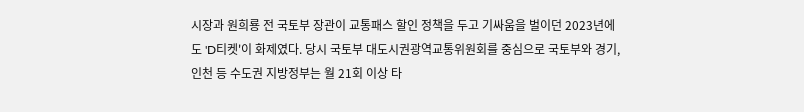시장과 원희룡 전 국토부 장관이 교통패스 할인 정책을 두고 기싸움을 벌이던 2023년에도 'D티켓'이 화제였다. 당시 국토부 대도시권광역교통위원회를 중심으로 국토부와 경기, 인천 등 수도권 지방정부는 월 21회 이상 타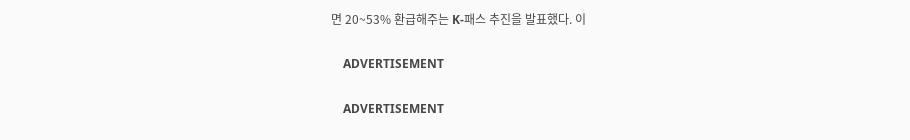면 20~53% 환급해주는 K-패스 추진을 발표했다. 이

    ADVERTISEMENT

    ADVERTISEMENT